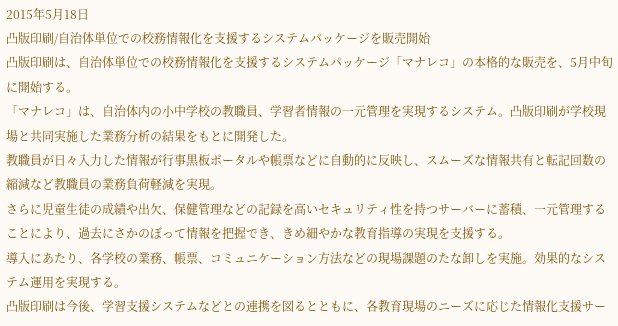2015年5月18日
凸版印刷/自治体単位での校務情報化を支援するシステムパッケージを販売開始
凸版印刷は、自治体単位での校務情報化を支援するシステムパッケージ「マナレコ」の本格的な販売を、5月中旬に開始する。
「マナレコ」は、自治体内の小中学校の教職員、学習者情報の一元管理を実現するシステム。凸版印刷が学校現場と共同実施した業務分析の結果をもとに開発した。
教職員が日々入力した情報が行事黒板ポータルや帳票などに自動的に反映し、スムーズな情報共有と転記回数の縮減など教職員の業務負荷軽減を実現。
さらに児童生徒の成績や出欠、保健管理などの記録を高いセキュリティ性を持つサーバーに蓄積、一元管理することにより、過去にさかのぼって情報を把握でき、きめ細やかな教育指導の実現を支援する。
導入にあたり、各学校の業務、帳票、コミュニケーション方法などの現場課題のたな卸しを実施。効果的なシステム運用を実現する。
凸版印刷は今後、学習支援システムなどとの連携を図るとともに、各教育現場のニーズに応じた情報化支援サー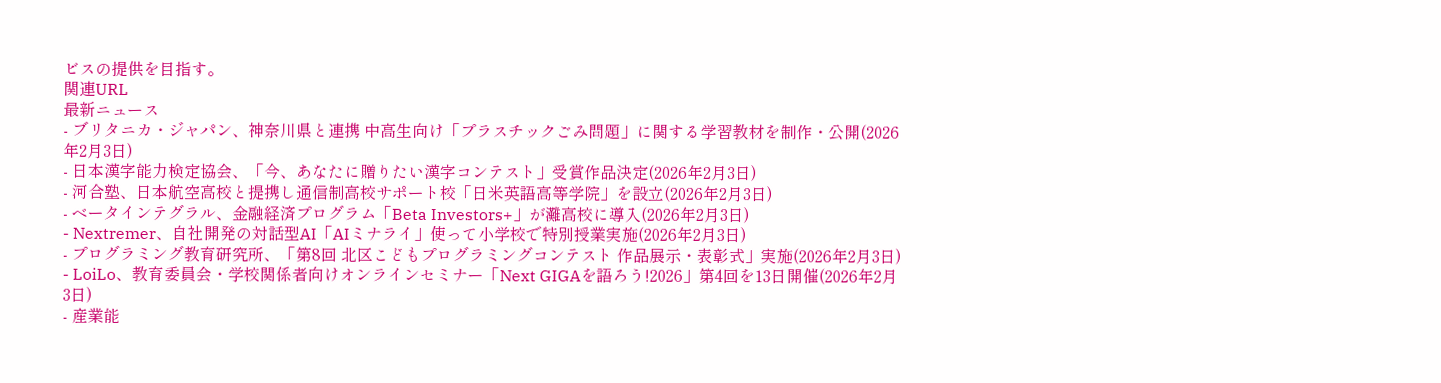ビスの提供を目指す。
関連URL
最新ニュース
- ブリタニカ・ジャパン、神奈川県と連携 中高生向け「プラスチックごみ問題」に関する学習教材を制作・公開(2026年2月3日)
- 日本漢字能力検定協会、「今、あなたに贈りたい漢字コンテスト」受賞作品決定(2026年2月3日)
- 河合塾、日本航空高校と提携し通信制高校サポート校「日米英語高等学院」を設立(2026年2月3日)
- ベータインテグラル、金融経済プログラム「Beta Investors+」が灘高校に導入(2026年2月3日)
- Nextremer、自社開発の対話型AI「AIミナライ」使って小学校で特別授業実施(2026年2月3日)
- プログラミング教育研究所、「第8回 北区こどもプログラミングコンテスト 作品展示・表彰式」実施(2026年2月3日)
- LoiLo、教育委員会・学校関係者向けオンラインセミナー「Next GIGAを語ろう!2026」第4回を13日開催(2026年2月3日)
- 産業能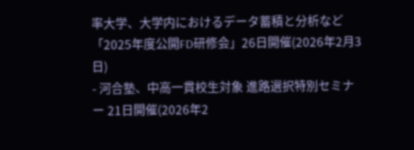率大学、大学内におけるデータ蓄積と分析など「2025年度公開FD研修会」26日開催(2026年2月3日)
- 河合塾、中高一貫校生対象 進路選択特別セミナー 21日開催(2026年2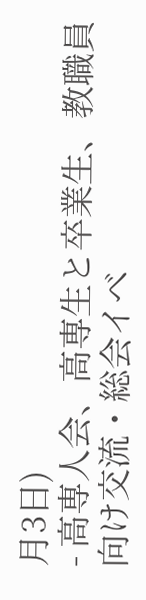月3日)
- 高専人会、高専生と卒業生、教職員向け交流・総会イベ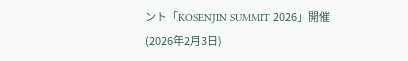ント「KOSENJIN SUMMIT 2026」開催(2026年2月3日)